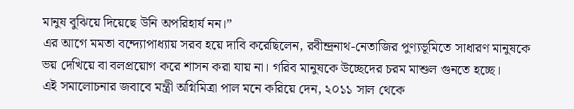মানুষ বুঝিয়ে দিয়েছে উনি অপরিহার্য নন।”
এর আগে মমতা বন্দ্যোপাধ্যায় সরব হয়ে দাবি করেছিলেন, রবীন্দ্রনাথ-নেতাজির পুণ্যভূমিতে সাধারণ মানুষকে ভয় দেখিয়ে বা বলপ্রয়োগ করে শাসন করা যায় না। গরিব মানুষকে উচ্ছেদের চরম মাশুল গুনতে হচ্ছে।
এই সমালোচনার জবাবে মন্ত্রী অগ্নিমিত্রা পাল মনে করিয়ে দেন, ২০১১ সাল থেকে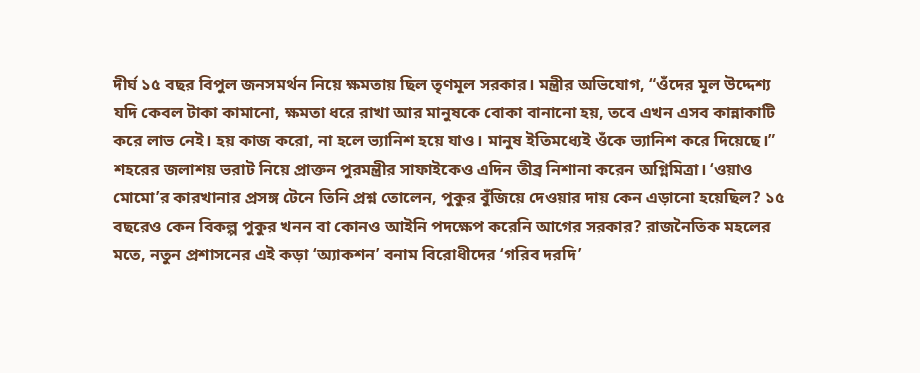দীর্ঘ ১৫ বছর বিপুল জনসমর্থন নিয়ে ক্ষমতায় ছিল তৃণমূল সরকার। মন্ত্রীর অভিযোগ, “ওঁদের মূল উদ্দেশ্য যদি কেবল টাকা কামানো, ক্ষমতা ধরে রাখা আর মানুষকে বোকা বানানো হয়, তবে এখন এসব কান্নাকাটি করে লাভ নেই। হয় কাজ করো, না হলে ভ্যানিশ হয়ে যাও। মানুষ ইতিমধ্যেই ওঁকে ভ্যানিশ করে দিয়েছে।”
শহরের জলাশয় ভরাট নিয়ে প্রাক্তন পুরমন্ত্রীর সাফাইকেও এদিন তীব্র নিশানা করেন অগ্নিমিত্রা। ‘ওয়াও মোমো’র কারখানার প্রসঙ্গ টেনে তিনি প্রশ্ন তোলেন, পুকুর বুঁজিয়ে দেওয়ার দায় কেন এড়ানো হয়েছিল? ১৫ বছরেও কেন বিকল্প পুকুর খনন বা কোনও আইনি পদক্ষেপ করেনি আগের সরকার? রাজনৈতিক মহলের মতে, নতুন প্রশাসনের এই কড়া ‘অ্যাকশন’ বনাম বিরোধীদের ‘গরিব দরদি’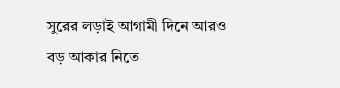সুরের লড়াই আগামী দিনে আরও বড় আকার নিতে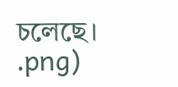চলেছে।
.png)